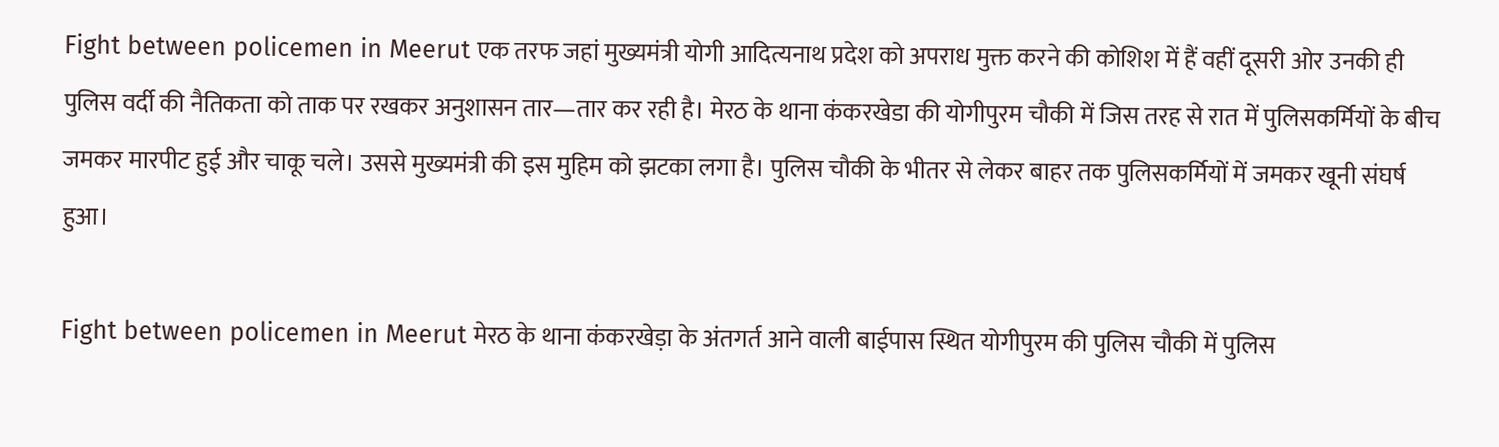Fight between policemen in Meerut एक तरफ जहां मुख्यमंत्री योगी आदित्यनाथ प्रदेश को अपराध मुक्त करने की कोशिश में हैं वहीं दूसरी ओर उनकी ही पुलिस वर्दी की नैतिकता को ताक पर रखकर अनुशासन तार—तार कर रही है। मेरठ के थाना कंकरखेडा की योगीपुरम चौकी में जिस तरह से रात में पुलिसकर्मियों के बीच जमकर मारपीट हुई और चाकू चले। उससे मुख्यमंत्री की इस मुहिम को झटका लगा है। पुलिस चौकी के भीतर से लेकर बाहर तक पुलिसकर्मियों में जमकर खूनी संघर्ष हुआ।

Fight between policemen in Meerut मेरठ के थाना कंकरखेड़ा के अंतगर्त आने वाली बाईपास स्थित योगीपुरम की पुलिस चौकी में पुलिस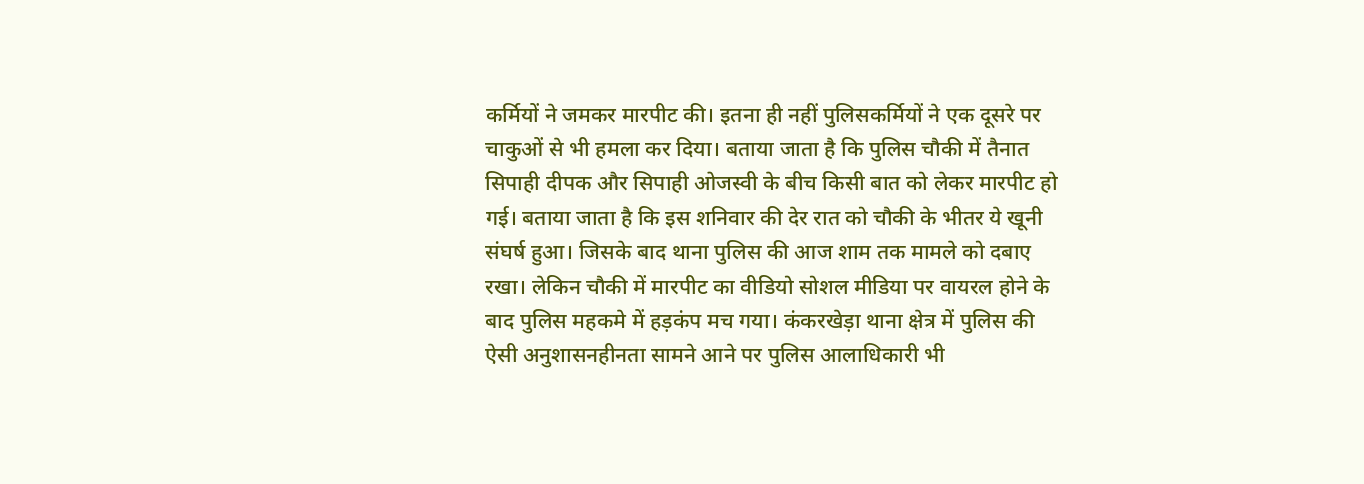कर्मियों ने जमकर मारपीट की। इतना ही नहीं पुलिसकर्मियों ने एक दूसरे पर चाकुओं से भी हमला कर दिया। बताया जाता है कि पुलिस चौकी में तैनात सिपाही दीपक और सिपाही ओजस्वी के बीच किसी बात को लेकर मारपीट हो गई। बताया जाता है कि इस शनिवार की देर रात को चौकी के भीतर ये खूनी संघर्ष हुआ। जिसके बाद थाना पुलिस की आज शाम तक मामले को दबाए रखा। लेकिन चौकी में मारपीट का वीडियो सोशल मीडिया पर वायरल होने के बाद पुलिस महकमे में हड़कंप मच गया। कंकरखेड़ा थाना क्षेत्र में पुलिस की ऐसी अनुशासनहीनता सामने आने पर पुलिस आलाधिकारी भी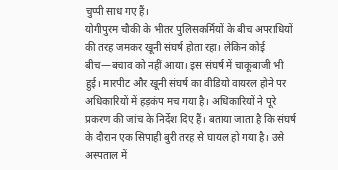चुप्पी साध गए हैं।
योगीपुरम चौकी के भीतर पुलिसकर्मियों के बीच अपराधियों की तरह जमकर खूनी संघर्ष होता रहा। लेकिन कोई बीच—बचाव को नहीं आया। इस संघर्ष में चाकूबाजी भी हुई। मारपीट और खूनी संघर्ष का वीडियो वायरल होने पर अधिकारियों में हड़कंप मच गया है। अधिकारियों ने पूरे प्रकरण की जांच के निर्देश दिए हैं। बताया जाता है कि संघर्ष के दौरान एक सिपाही बुरी तरह से घायल हो गया है। उसे अस्पताल में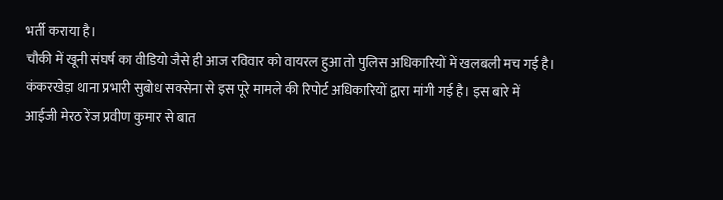भर्ती कराया है।
चौकी में खूनी संघर्ष का वीडियो जैसे ही आज रविवार को वायरल हुआ तो पुलिस अधिकारियों में खलबली मच गई है। कंकरखेड़ा थाना प्रभारी सुबोध सक्सेना से इस पूरे मामले की रिपोर्ट अधिकारियों द्वारा मांगी गई है। इस बारे में आईजी मेरठ रेंज प्रवीण कुमार से बात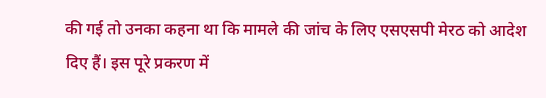की गई तो उनका कहना था कि मामले की जांच के लिए एसएसपी मेरठ को आदेश दिए हैं। इस पूरे प्रकरण में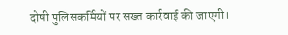दोषी पुलिसकर्मियों पर सख्त कार्रवाई की जाएगी।